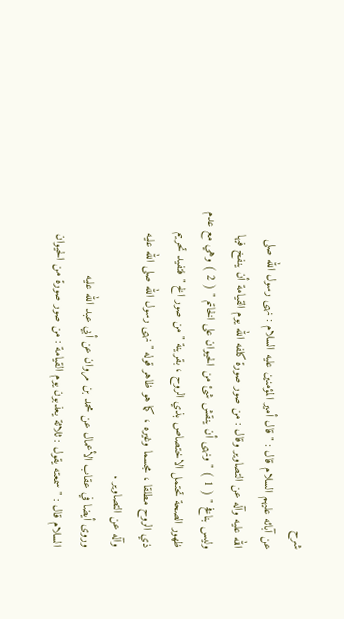شرح
عن آبائه عليهم السلام قال : " قال أمير المؤمنين عليه السلام : نهى رسول الله صلى
الله عليه وآله عن التصاوير وقال : من صور صورة كلفه الله يوم القيامة أن ينفخ فيها
وليس بنافخ " ( 1 ) " ونهى أن ينقش شئ من الحيوان على الخاتم " ( 2 ) وهي مع عدم
ظهور الصحة تحتمل الاختصاص بذي الروح ، بقرينة " من صور الخ " فتفيد تحريم
ذي الروح مطلقا ، مجسما وغيره ، كما هو ظاهر قوله " نهى رسول الله صلى الله عليه
وآله عن التصاوير .
وروى أيضا في عقاب الأعمال عن محمد بن مروان عن أبي عبد الله عليه
السلام قال : " سمعته يقول : ثلاثة يعذبون يوم القيامة : من صور صورة من الحيوان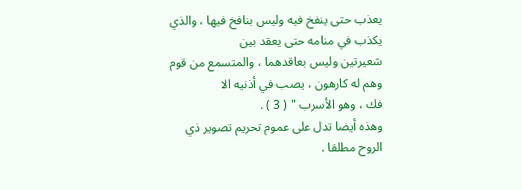يعذب حتى ينفخ فيه وليس بنافخ فيها ، والذي يكذب في منامه حتى يعقد بين
شعيرتين وليس بعاقدهما ، والمتسمع من قوم وهم له كارهون ، يصب في أذنيه الا
فك ، وهو الأسرب " ( 3 ) .
وهذه أيضا تدل على عموم تحريم تصوير ذي الروح مطلقا .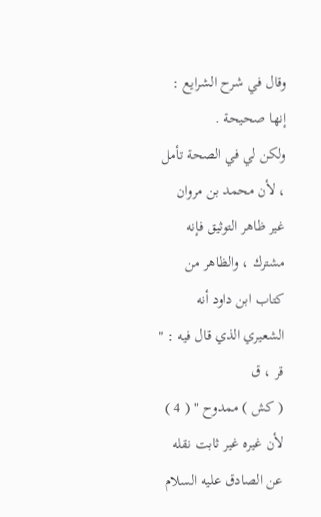وقال في شرح الشرايع : إنها صحيحة .
ولكن لي في الصحة تأمل ، لأن محمد بن مروان غير ظاهر التوثيق فإنه
مشترك ، والظاهر من كتاب ابن داود أنه الشعيري الذي قال فيه : " قر ، ق
( كش ) ممدوح " ( 4 ) لأن غيره غير ثابت نقله عن الصادق عليه السلام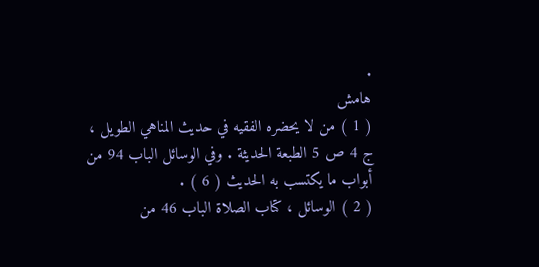.
هامش
( 1 ) من لا يحضره الفقيه في حديث المناهي الطويل ، ج 4 ص 5 الطبعة الحديثة . وفي الوسائل الباب 94 من
أبواب ما يكتسب به الحديث ( 6 ) .
( 2 ) الوسائل ، كتاب الصلاة الباب 46 من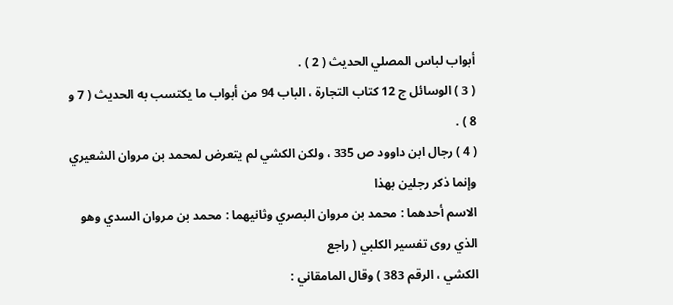أبواب لباس المصلي الحديث ( 2 ) .
( 3 ) الوسائل ج 12 كتاب التجارة ، الباب 94 من أبواب ما يكتسب به الحديث ( 7 و 8 ) .
( 4 ) رجال ابن داوود ص 335 ، ولكن الكشي لم يتعرض لمحمد بن مروان الشعيري وإنما ذكر رجلين بهذا
الاسم أحدهما : محمد بن مروان البصري وثانيهما : محمد بن مروان السدي وهو الذي روى تفسير الكلبي ( راجع
الكشي ، الرقم 383 ) وقال المامقاني :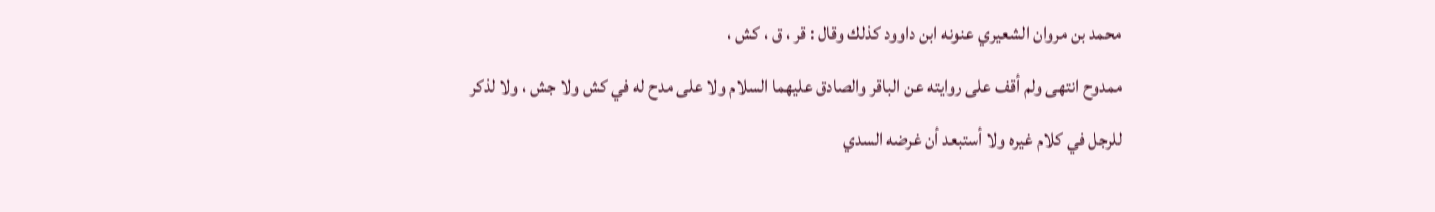محمد بن مروان الشعيري عنونه ابن داوود كذلك وقال : قر ، ق ، كش ،
ممدوح انتهى ولم أقف على روايته عن الباقر والصادق عليهما السلام ولا على مدح له في كش ولا جش ، ولا لذكر
للرجل في كلام غيره ولا أستبعد أن غرضه السدي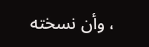، وأن نسخته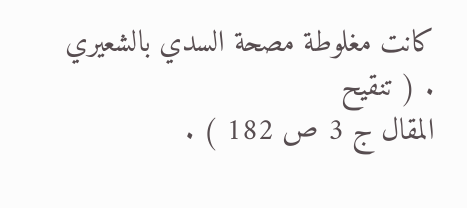كانت مغلوطة مصحة السدي بالشعيري . ( تنقيح
المقال ج 3 ص 182 ) .